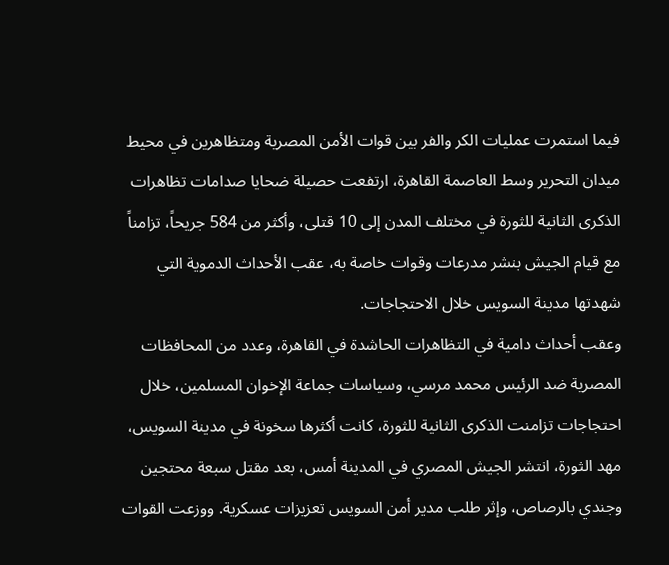فيما استمرت عمليات الكر والفر بين قوات الأمن المصرية ومتظاهرين في محيط ميدان التحرير وسط العاصمة القاهرة، ارتفعت حصيلة ضحايا صدامات تظاهرات الذكرى الثانية للثورة في مختلف المدن إلى 10 قتلى، وأكثر من 584 جريحاً، تزامناً مع قيام الجيش بنشر مدرعات وقوات خاصة به، عقب الأحداث الدموية التي شهدتها مدينة السويس خلال الاحتجاجات.
وعقب أحداث دامية في التظاهرات الحاشدة في القاهرة، وعدد من المحافظات المصرية ضد الرئيس محمد مرسي، وسياسات جماعة الإخوان المسلمين، خلال احتجاجات تزامنت الذكرى الثانية للثورة، كانت أكثرها سخونة في مدينة السويس، مهد الثورة، انتشر الجيش المصري في المدينة أمس، بعد مقتل سبعة محتجين وجندي بالرصاص، وإثر طلب مدير أمن السويس تعزيزات عسكرية. ووزعت القوات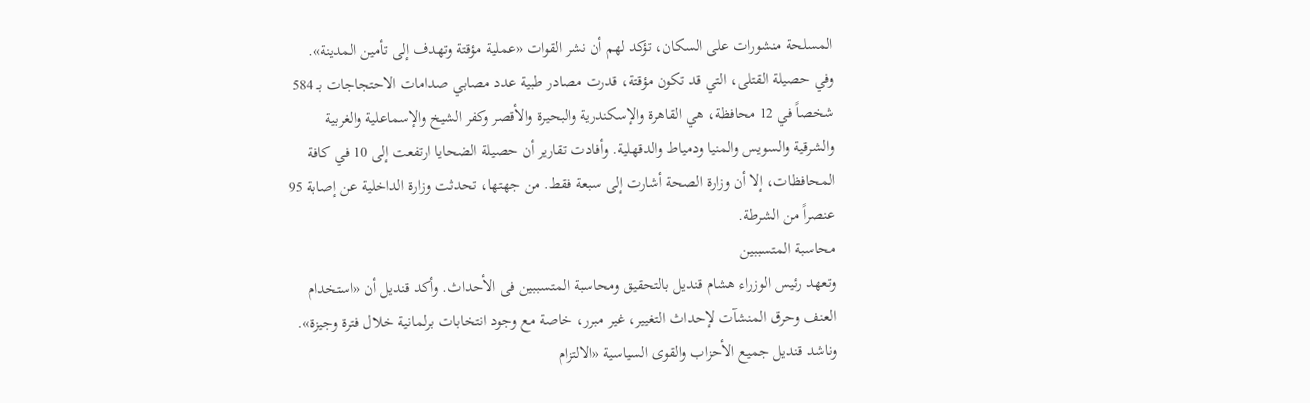المسلحة منشورات على السكان، تؤكد لهم أن نشر القوات «عملية مؤقتة وتهدف إلى تأمين المدينة».
وفي حصيلة القتلى، التي قد تكون مؤقتة، قدرت مصادر طبية عدد مصابي صدامات الاحتجاجات بـ 584 شخصاً في 12 محافظة، هي القاهرة والإسكندرية والبحيرة والأقصر وكفر الشيخ والإسماعلية والغربية والشرقية والسويس والمنيا ودمياط والدقهلية. وأفادت تقارير أن حصيلة الضحايا ارتفعت إلى 10 في كافة المحافظات، إلا أن وزارة الصحة أشارت إلى سبعة فقط. من جهتها، تحدثت وزارة الداخلية عن إصابة 95 عنصراً من الشرطة.
محاسبة المتسببين
وتعهد رئيس الوزراء هشام قنديل بالتحقيق ومحاسبة المتسببين فى الأحداث. وأكد قنديل أن «استخدام العنف وحرق المنشآت لإحداث التغيير، غير مبرر، خاصة مع وجود انتخابات برلمانية خلال فترة وجيزة». وناشد قنديل جميع الأحزاب والقوى السياسية «الالتزام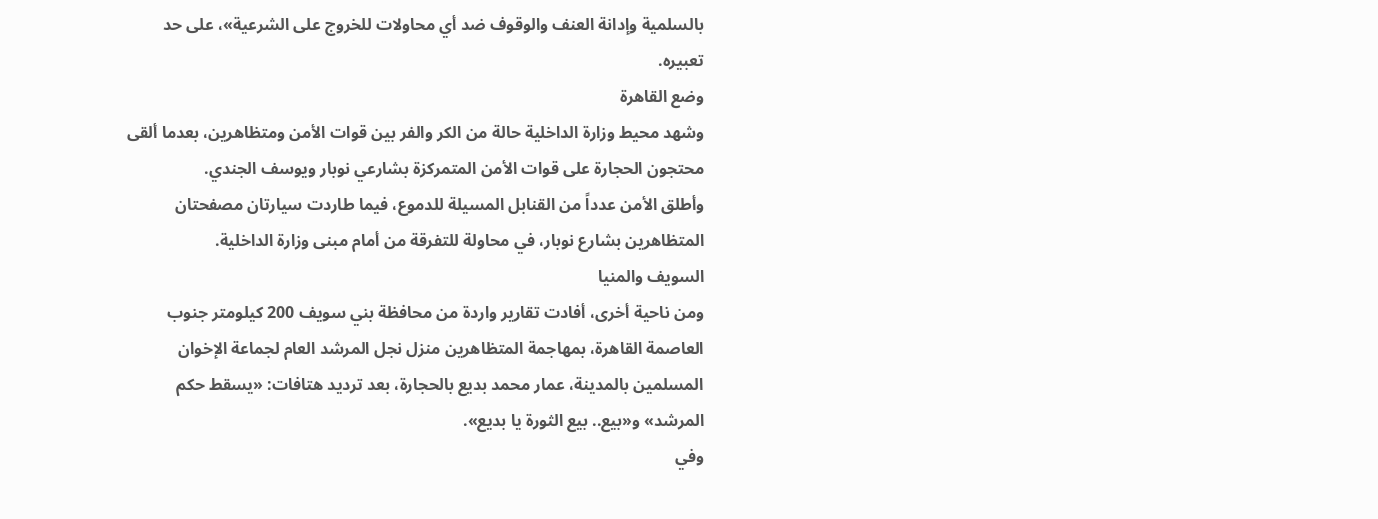بالسلمية وإدانة العنف والوقوف ضد أي محاولات للخروج على الشرعية»، على حد تعبيره.
وضع القاهرة
وشهد محيط وزارة الداخلية حالة من الكر والفر بين قوات الأمن ومتظاهرين، بعدما ألقى محتجون الحجارة على قوات الأمن المتمركزة بشارعي نوبار ويوسف الجندي.
وأطلق الأمن عدداً من القنابل المسيلة للدموع، فيما طاردت سيارتان مصفحتان المتظاهرين بشارع نوبار، في محاولة للتفرقة من أمام مبنى وزارة الداخلية.
السويف والمنيا
ومن ناحية أخرى، أفادت تقارير واردة من محافظة بني سويف 200 كيلومتر جنوب العاصمة القاهرة، بمهاجمة المتظاهرين منزل نجل المرشد العام لجماعة الإخوان المسلمين بالمدينة، عمار محمد بديع بالحجارة، بعد ترديد هتافات: «يسقط حكم المرشد» و«بيع.. بيع الثورة يا بديع».
وفي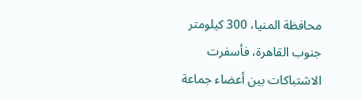محافظة المنيا، 300 كيلومتر جنوب القاهرة، فأسفرت الاشتباكات بين أعضاء جماعة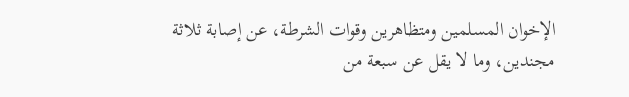الإخوان المسلمين ومتظاهرين وقوات الشرطة، عن إصابة ثلاثة مجندين، وما لا يقل عن سبعة من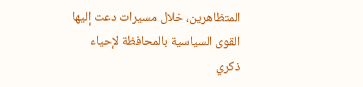المتظاهرين، خلال مسيرات دعت إليها القوى السياسية بالمحافظة لإحياء ذكري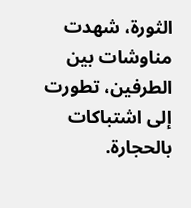الثورة، شهدت مناوشات بين الطرفين، تطورت إلى اشتباكات بالحجارة.